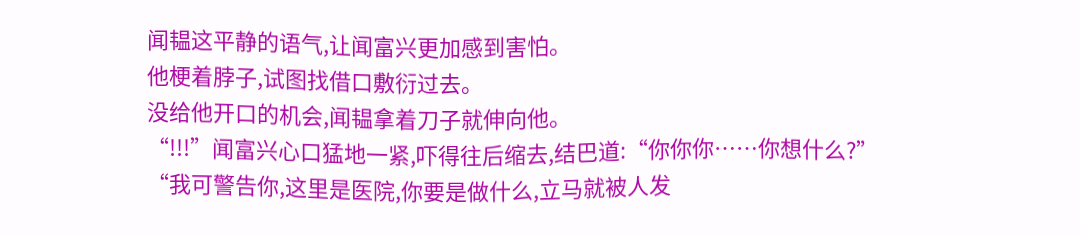闻韫这平静的语气,让闻富兴更加感到害怕。
他梗着脖子,试图找借口敷衍过去。
没给他开口的机会,闻韫拿着刀子就伸向他。
“!!!”闻富兴心口猛地一紧,吓得往后缩去,结巴道:“你你你……你想什么?”
“我可警告你,这里是医院,你要是做什么,立马就被人发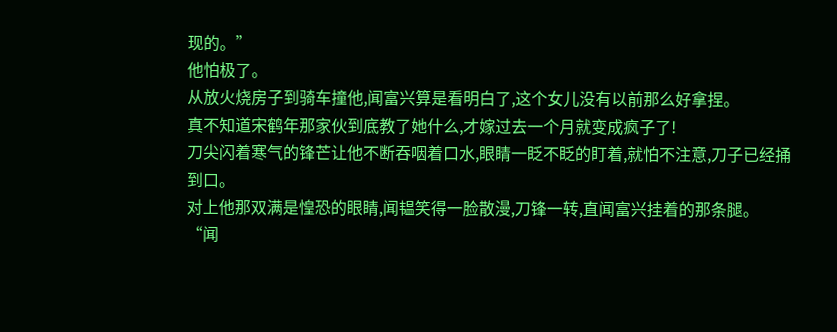现的。”
他怕极了。
从放火烧房子到骑车撞他,闻富兴算是看明白了,这个女儿没有以前那么好拿捏。
真不知道宋鹤年那家伙到底教了她什么,才嫁过去一个月就变成疯子了!
刀尖闪着寒气的锋芒让他不断吞咽着口水,眼睛一眨不眨的盯着,就怕不注意,刀子已经捅到口。
对上他那双满是惶恐的眼睛,闻韫笑得一脸散漫,刀锋一转,直闻富兴挂着的那条腿。
“闻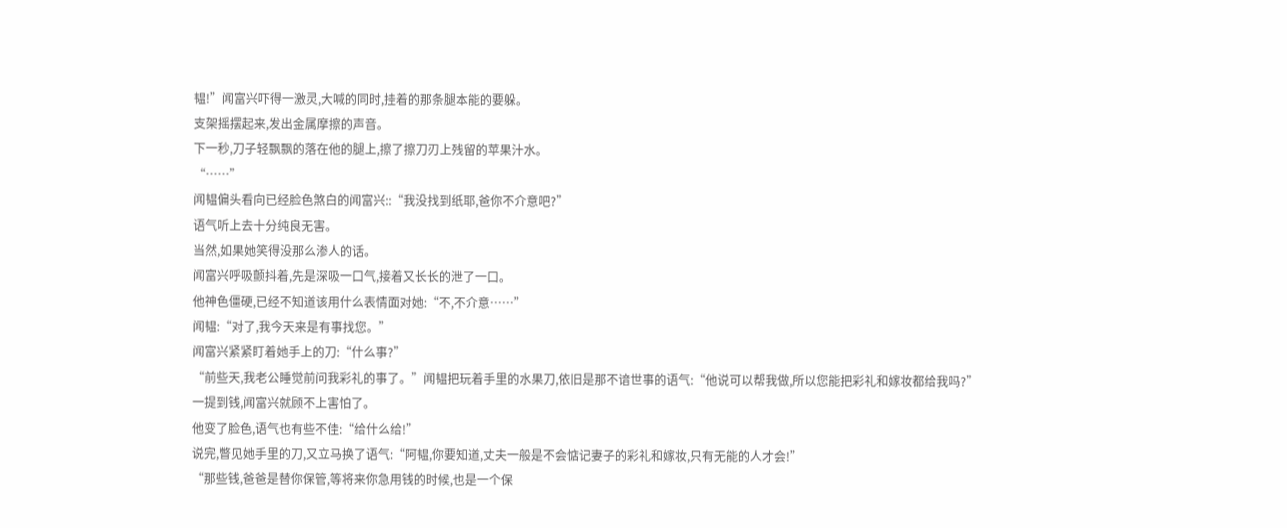韫!”闻富兴吓得一激灵,大喊的同时,挂着的那条腿本能的要躲。
支架摇摆起来,发出金属摩擦的声音。
下一秒,刀子轻飘飘的落在他的腿上,擦了擦刀刃上残留的苹果汁水。
“……”
闻韫偏头看向已经脸色煞白的闻富兴::“我没找到纸耶,爸你不介意吧?”
语气听上去十分纯良无害。
当然,如果她笑得没那么渗人的话。
闻富兴呼吸颤抖着,先是深吸一口气,接着又长长的泄了一口。
他神色僵硬,已经不知道该用什么表情面对她:“不,不介意……”
闻韫:“对了,我今天来是有事找您。”
闻富兴紧紧盯着她手上的刀:“什么事?”
“前些天,我老公睡觉前问我彩礼的事了。”闻韫把玩着手里的水果刀,依旧是那不谙世事的语气:“他说可以帮我做,所以您能把彩礼和嫁妆都给我吗?”
一提到钱,闻富兴就顾不上害怕了。
他变了脸色,语气也有些不佳:“给什么给!”
说完,瞥见她手里的刀,又立马换了语气:“阿韫,你要知道,丈夫一般是不会惦记妻子的彩礼和嫁妆,只有无能的人才会!”
“那些钱,爸爸是替你保管,等将来你急用钱的时候,也是一个保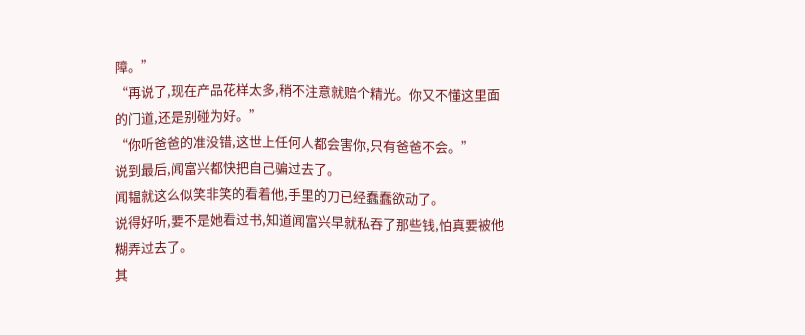障。”
“再说了,现在产品花样太多,稍不注意就赔个精光。你又不懂这里面的门道,还是别碰为好。”
“你听爸爸的准没错,这世上任何人都会害你,只有爸爸不会。”
说到最后,闻富兴都快把自己骗过去了。
闻韫就这么似笑非笑的看着他,手里的刀已经蠢蠢欲动了。
说得好听,要不是她看过书,知道闻富兴早就私吞了那些钱,怕真要被他糊弄过去了。
其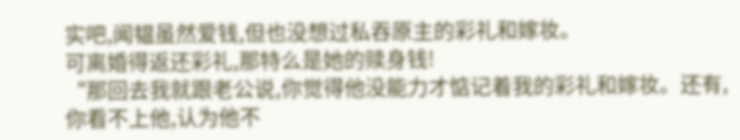实吧,闻韫虽然爱钱,但也没想过私吞原主的彩礼和嫁妆。
可离婚得返还彩礼,那特么是她的赎身钱!
“那回去我就跟老公说,你觉得他没能力才惦记着我的彩礼和嫁妆。还有,你看不上他,认为他不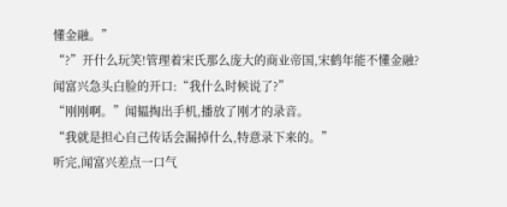懂金融。”
“?”开什么玩笑!管理着宋氏那么庞大的商业帝国,宋鹤年能不懂金融?
闻富兴急头白脸的开口:“我什么时候说了?”
“刚刚啊。”闻韫掏出手机,播放了刚才的录音。
“我就是担心自己传话会漏掉什么,特意录下来的。”
听完,闻富兴差点一口气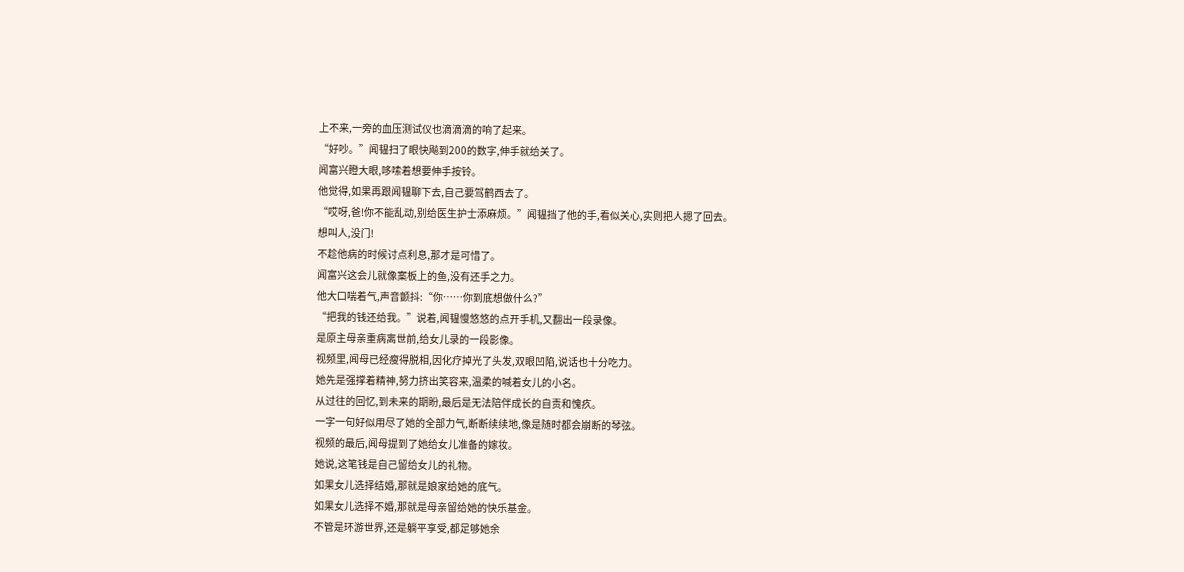上不来,一旁的血压测试仪也滴滴滴的响了起来。
“好吵。”闻韫扫了眼快飚到200的数字,伸手就给关了。
闻富兴瞪大眼,哆嗦着想要伸手按铃。
他觉得,如果再跟闻韫聊下去,自己要驾鹤西去了。
“哎呀,爸!你不能乱动,别给医生护士添麻烦。”闻韫挡了他的手,看似关心,实则把人摁了回去。
想叫人,没门!
不趁他病的时候讨点利息,那才是可惜了。
闻富兴这会儿就像案板上的鱼,没有还手之力。
他大口喘着气,声音颤抖:“你……你到底想做什么?”
“把我的钱还给我。”说着,闻韫慢悠悠的点开手机,又翻出一段录像。
是原主母亲重病离世前,给女儿录的一段影像。
视频里,闻母已经瘦得脱相,因化疗掉光了头发,双眼凹陷,说话也十分吃力。
她先是强撑着精神,努力挤出笑容来,温柔的喊着女儿的小名。
从过往的回忆,到未来的期盼,最后是无法陪伴成长的自责和愧疚。
一字一句好似用尽了她的全部力气,断断续续地,像是随时都会崩断的琴弦。
视频的最后,闻母提到了她给女儿准备的嫁妆。
她说,这笔钱是自己留给女儿的礼物。
如果女儿选择结婚,那就是娘家给她的底气。
如果女儿选择不婚,那就是母亲留给她的快乐基金。
不管是环游世界,还是躺平享受,都足够她余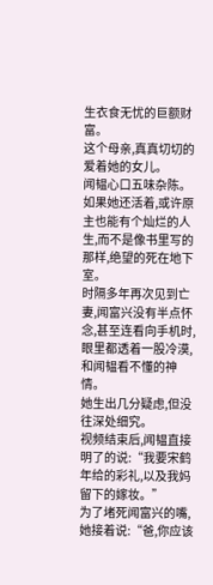生衣食无忧的巨额财富。
这个母亲,真真切切的爱着她的女儿。
闻韫心口五味杂陈。
如果她还活着,或许原主也能有个灿烂的人生,而不是像书里写的那样,绝望的死在地下室。
时隔多年再次见到亡妻,闻富兴没有半点怀念,甚至连看向手机时,眼里都透着一股冷漠,和闻韫看不懂的神情。
她生出几分疑虑,但没往深处细究。
视频结束后,闻韫直接明了的说:“我要宋鹤年给的彩礼,以及我妈留下的嫁妆。”
为了堵死闻富兴的嘴,她接着说:“爸,你应该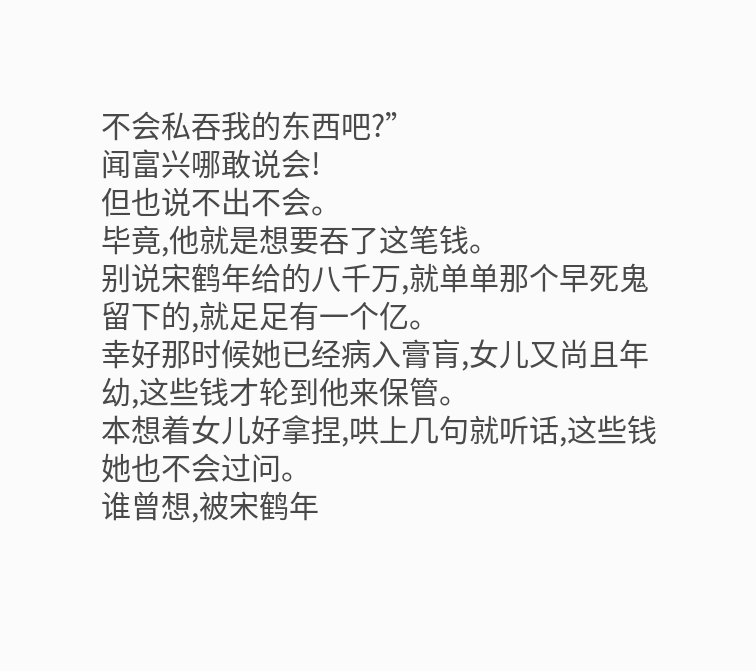不会私吞我的东西吧?”
闻富兴哪敢说会!
但也说不出不会。
毕竟,他就是想要吞了这笔钱。
别说宋鹤年给的八千万,就单单那个早死鬼留下的,就足足有一个亿。
幸好那时候她已经病入膏肓,女儿又尚且年幼,这些钱才轮到他来保管。
本想着女儿好拿捏,哄上几句就听话,这些钱她也不会过问。
谁曾想,被宋鹤年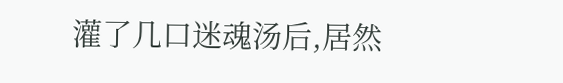灌了几口迷魂汤后,居然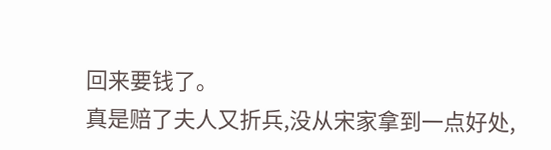回来要钱了。
真是赔了夫人又折兵,没从宋家拿到一点好处,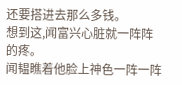还要搭进去那么多钱。
想到这,闻富兴心脏就一阵阵的疼。
闻韫瞧着他脸上神色一阵一阵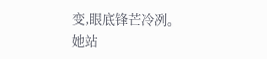变,眼底锋芒冷冽。
她站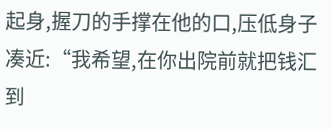起身,握刀的手撑在他的口,压低身子凑近:“我希望,在你出院前就把钱汇到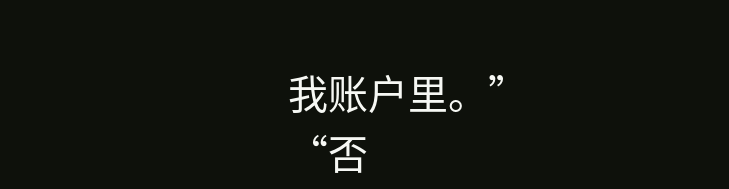我账户里。”
“否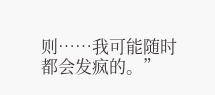则……我可能随时都会发疯的。”